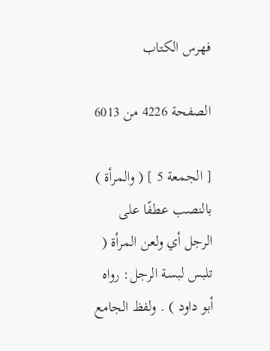فهرس الكتاب

الصفحة 4226 من 6013

[ الجمعة 5 ] ( والمرأة ) بالنصب عطفًا على الرجل أي ولعن المرأة ( تلبس لبسة الرجل: رواه أبو داود ) . ولفظ الجامع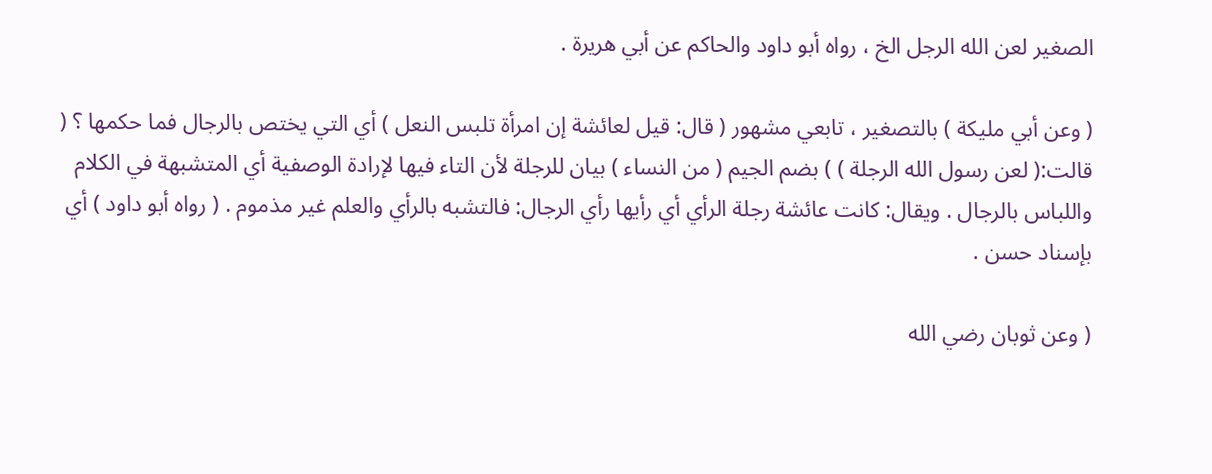الصغير لعن الله الرجل الخ ، رواه أبو داود والحاكم عن أبي هريرة .

( وعن أبي مليكة ) بالتصغير ، تابعي مشهور ( قال: قيل لعائشة إن امرأة تلبس النعل ) أي التي يختص بالرجال فما حكمها ؟ ( قالت:( لعن رسول الله الرجلة ) ) بضم الجيم ( من النساء ) بيان للرجلة لأن التاء فيها لإرادة الوصفية أي المتشبهة في الكلام واللباس بالرجال . ويقال: كانت عائشة رجلة الرأي أي رأيها رأي الرجال: فالتشبه بالرأي والعلم غير مذموم . ( رواه أبو داود ) أي بإسناد حسن .

( وعن ثوبان رضي الله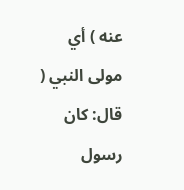عنه ) أي مولى النبي ( قال: كان رسول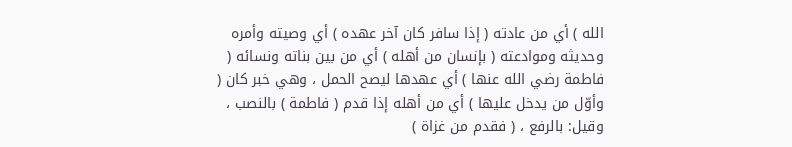الله ) أي من عادته ( إذا سافر كان آخر عهده ) أي وصيته وأمره وحديثه وموادعته ( بإنسان من أهله ) أي من بين بناته ونسائه ( فاطمة رضي الله عنها ) أي عهدها ليصح الحمل ، وهي خبر كان ( وأوّل من يدخل عليها ) أي من أهله إذا قدم ( فاطمة ) بالنصب ، وقيل: بالرفع ، ( فقدم من غزاة )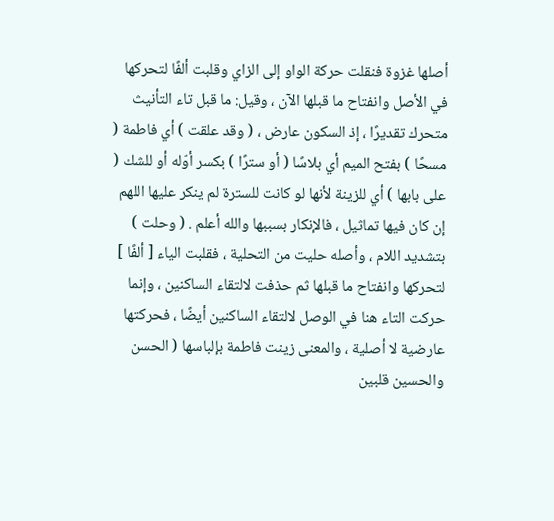أصلها غزوة فنقلت حركة الواو إلى الزاي وقلبت ألفًا لتحركها في الأصل وانفتاح ما قبلها الآن ، وقيل: ما قبل تاء التأنيث متحرك تقديرًا ، إذ السكون عارض ، ( وقد علقت ) أي فاطمة ( مسحًا ) بفتح الميم أي بلاسًا ( أو سترًا ) بكسر أوّله أو للشك ( على بابها ) أي للزينة لأنها لو كانت للسترة لم ينكر عليها اللهم إن كان فيها تماثيل ، فالإنكار بسببها والله أعلم . ( وحلت ) بتشديد اللام ، وأصله حليت من التحلية ، فقلبت الياء [ ألفًا ] لتحركها وانفتاح ما قبلها ثم حذفت لالتقاء الساكنين ، وإنما حركت التاء هنا في الوصل لالتقاء الساكنين أيضًا ، فحركتها عارضية لا أصلية ، والمعنى زينت فاطمة بإلباسها ( الحسن والحسين قلبين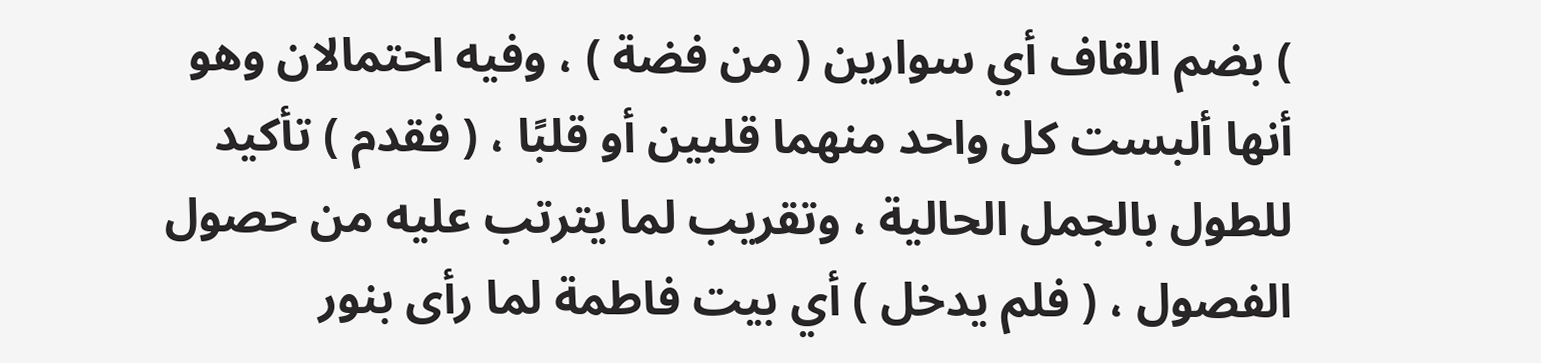) بضم القاف أي سوارين ( من فضة ) ، وفيه احتمالان وهو أنها ألبست كل واحد منهما قلبين أو قلبًا ، ( فقدم ) تأكيد للطول بالجمل الحالية ، وتقريب لما يترتب عليه من حصول الفصول ، ( فلم يدخل ) أي بيت فاطمة لما رأى بنور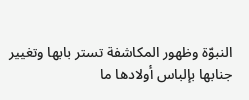النبوّة وظهور المكاشفة تستر بابها وتغيير جنابها بإلباس أولادها ما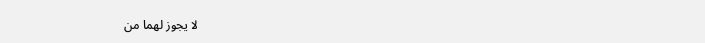لا يجوز لهما من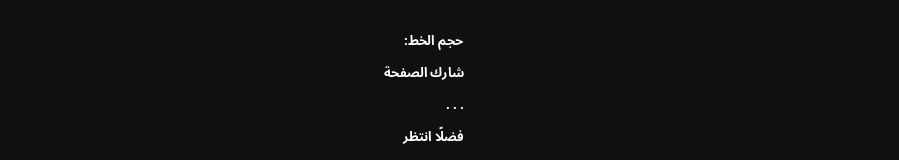حجم الخط:
شارك الصفحة
. . .
فضلًا انتظر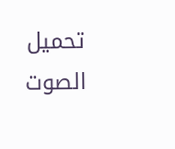تحميل الصوت